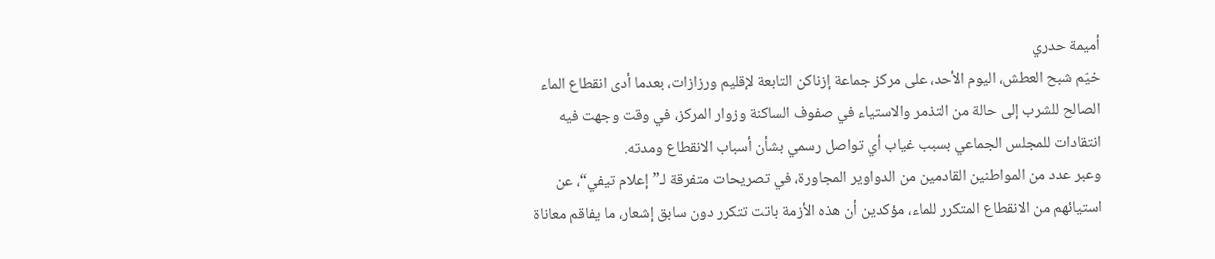أميمة حدري
خيّم شبح العطش، اليوم الأحد، على مركز جماعة إزناكن التابعة لإقليم ورزازات، بعدما أدى انقطاع الماء الصالح للشرب إلى حالة من التذمر والاستياء في صفوف الساكنة وزوار المركز، في وقت وجهت فيه انتقادات للمجلس الجماعي بسبب غياب أي تواصل رسمي بشأن أسباب الانقطاع ومدته.
وعبر عدد من المواطنين القادمين من الدواوير المجاورة، في تصريحات متفرقة لـ”إعلام تيفي“، عن استيائهم من الانقطاع المتكرر للماء، مؤكدين أن هذه الأزمة باتت تتكرر دون سابق إشعار، ما يفاقم معاناة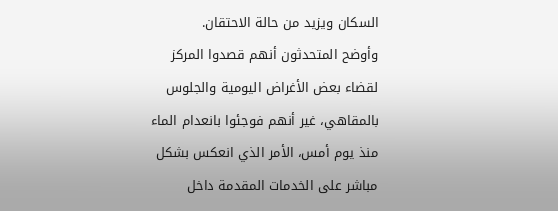السكان ويزيد من حالة الاحتقان.
وأوضح المتحدثون أنهم قصدوا المركز لقضاء بعض الأغراض اليومية والجلوس بالمقاهي، غير أنهم فوجئوا بانعدام الماء منذ يوم أمس، الأمر الذي انعكس بشكل مباشر على الخدمات المقدمة داخل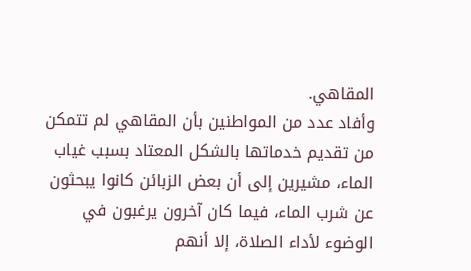المقاهي.
وأفاد عدد من المواطنين بأن المقاهي لم تتمكن من تقديم خدماتها بالشكل المعتاد بسبب غياب الماء، مشيرين إلى أن بعض الزبائن كانوا يبحثون عن شرب الماء، فيما كان آخرون يرغبون في الوضوء لأداء الصلاة، إلا أنهم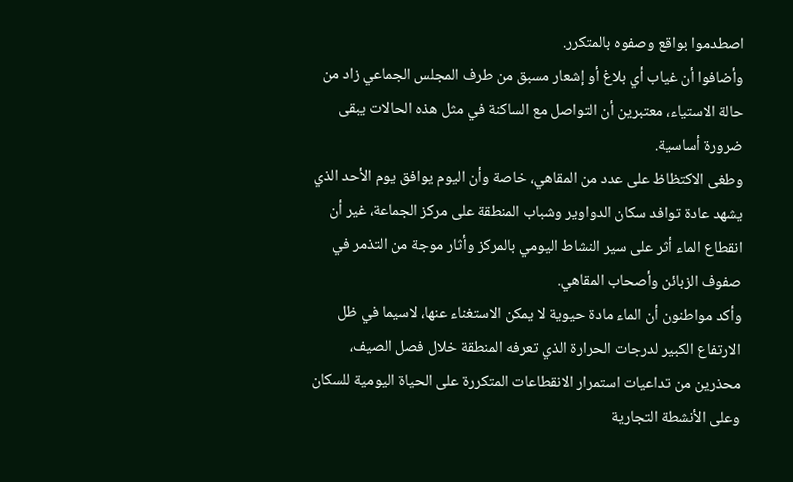اصطدموا بواقع وصفوه بالمتكرر.
وأضافوا أن غياب أي بلاغ أو إشعار مسبق من طرف المجلس الجماعي زاد من حالة الاستياء، معتبرين أن التواصل مع الساكنة في مثل هذه الحالات يبقى ضرورة أساسية.
وطغى الاكتظاظ على عدد من المقاهي، خاصة وأن اليوم يوافق يوم الأحد الذي يشهد عادة توافد سكان الدواوير وشباب المنطقة على مركز الجماعة، غير أن انقطاع الماء أثر على سير النشاط اليومي بالمركز وأثار موجة من التذمر في صفوف الزبائن وأصحاب المقاهي.
وأكد مواطنون أن الماء مادة حيوية لا يمكن الاستغناء عنها، لاسيما في ظل الارتفاع الكبير لدرجات الحرارة الذي تعرفه المنطقة خلال فصل الصيف، محذرين من تداعيات استمرار الانقطاعات المتكررة على الحياة اليومية للسكان وعلى الأنشطة التجارية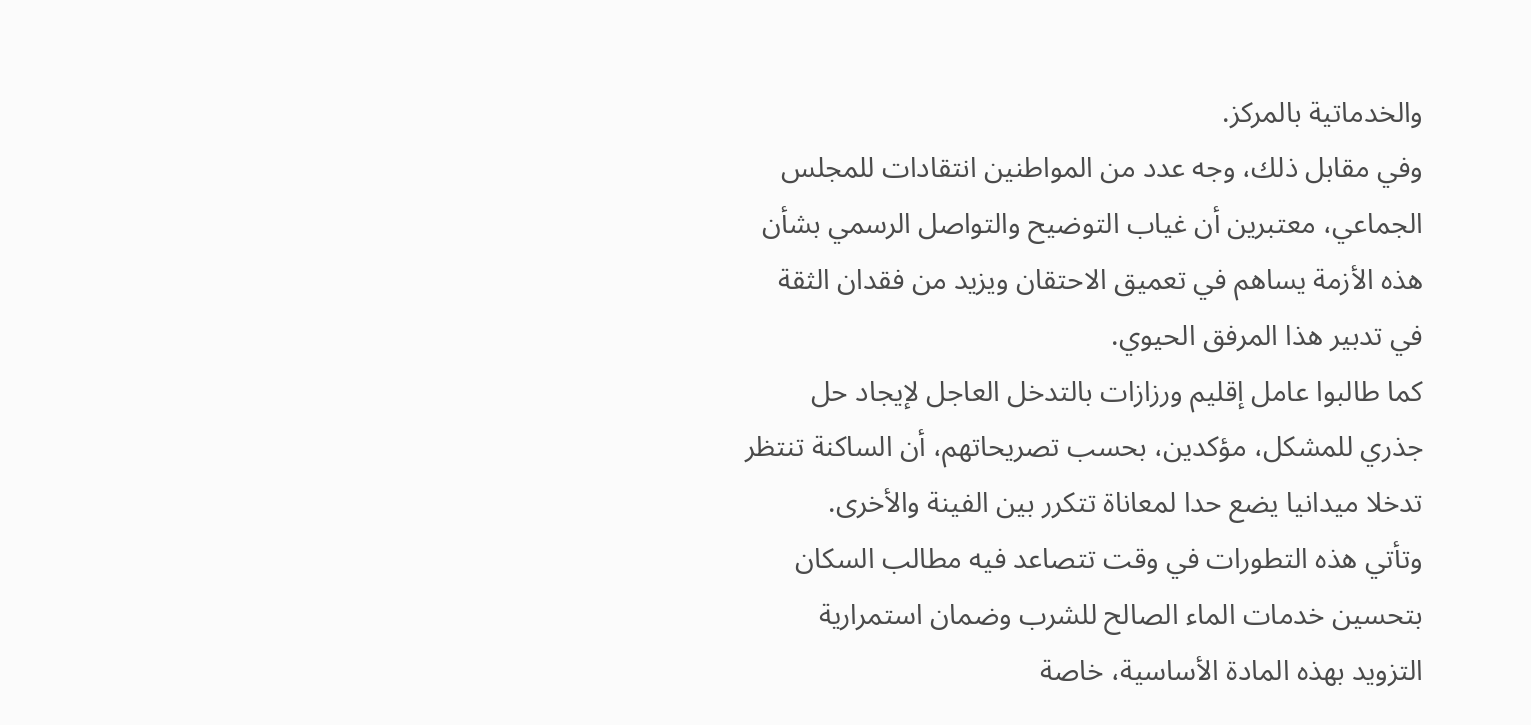والخدماتية بالمركز.
وفي مقابل ذلك، وجه عدد من المواطنين انتقادات للمجلس الجماعي، معتبرين أن غياب التوضيح والتواصل الرسمي بشأن هذه الأزمة يساهم في تعميق الاحتقان ويزيد من فقدان الثقة في تدبير هذا المرفق الحيوي.
كما طالبوا عامل إقليم ورزازات بالتدخل العاجل لإيجاد حل جذري للمشكل، مؤكدين، بحسب تصريحاتهم، أن الساكنة تنتظر تدخلا ميدانيا يضع حدا لمعاناة تتكرر بين الفينة والأخرى.
وتأتي هذه التطورات في وقت تتصاعد فيه مطالب السكان بتحسين خدمات الماء الصالح للشرب وضمان استمرارية التزويد بهذه المادة الأساسية، خاصة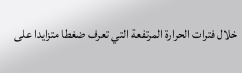خلال فترات الحرارة المرتفعة التي تعرف ضغطا متزايدا على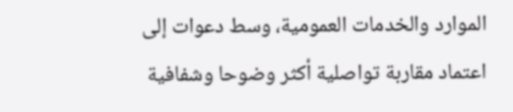الموارد والخدمات العمومية، وسط دعوات إلى اعتماد مقاربة تواصلية أكثر وضوحا وشفافية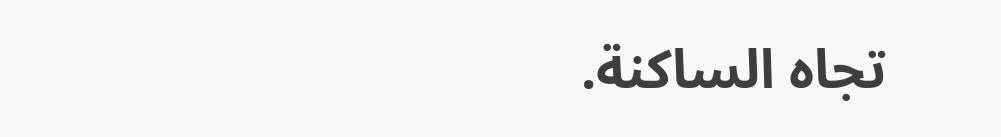تجاه الساكنة.